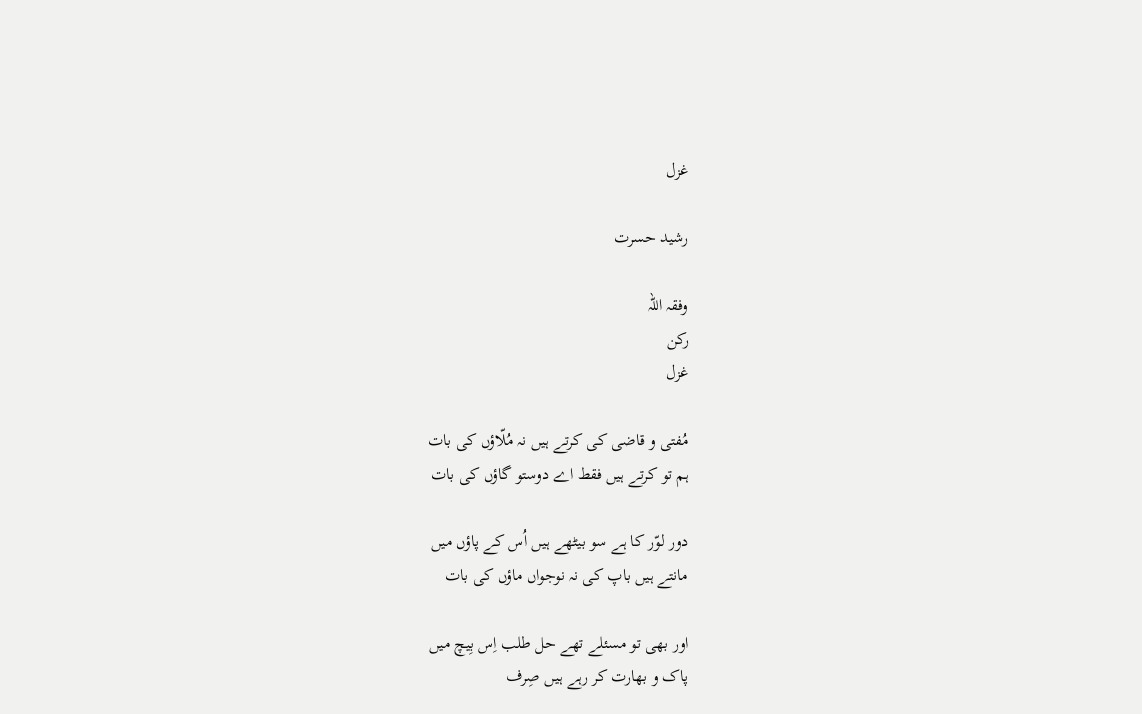غزل

رشید حسرت

وفقہ اللہ
رکن
غزل

مُفتی و قاضی کی کرتے ہیں نہ مُلّاؤں کی بات
ہم تو کرتے ہیں فقط اے دوستو گاؤں کی بات

دور لوّر کا ہے سو بیٹھے ہیں اُس کے پاؤں میں
مانتے ہیں باپ کی نہ نوجواں ماؤں کی بات

اور بھی تو مسئلے تھے حل طلب اِس بِیچ میں
پاک و بھارت کر رہے ہیں صِرف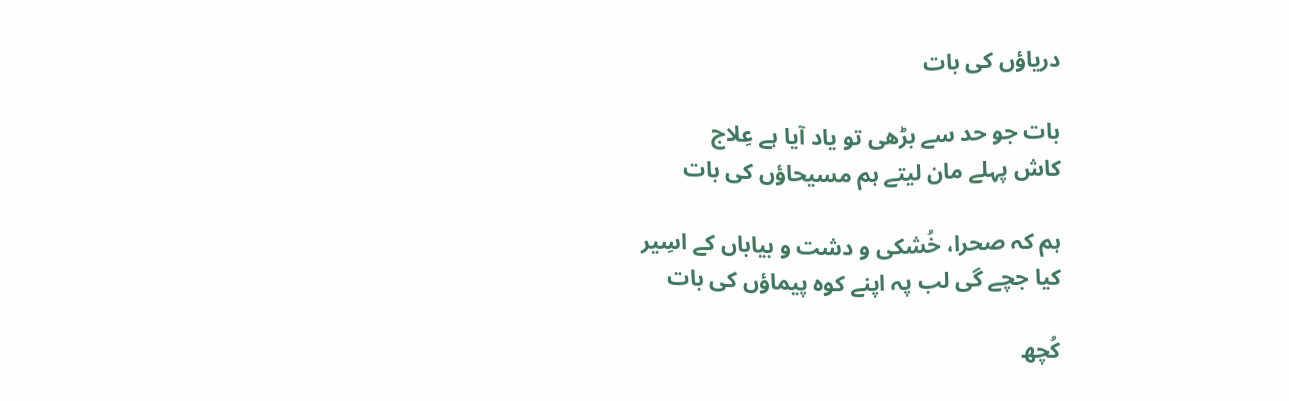دریاؤں کی بات

بات جو حد سے بڑھی تو یاد آیا ہے عِلاج
کاش پہلے مان لیتے ہم مسیحاؤں کی بات

ہم کہ صحرا، خُشکی و دشت و بیاباں کے اسِیر
کیا جچے گی لب پہ اپنے کوہ پیماؤں کی بات

کُچھ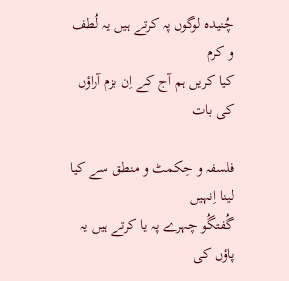چُنیدہ لوگوں پہ کرتے ہیں یہ لُطف و کرم
کیا کریں ہم آج کے اِن بزم آراؤں کی بات

فلسفہ و حِکمٹ و منطق سے کیا لینا اِنہیں
گُفتگُو چہرے پہ یا کرتے ہیں یہ پاؤں کی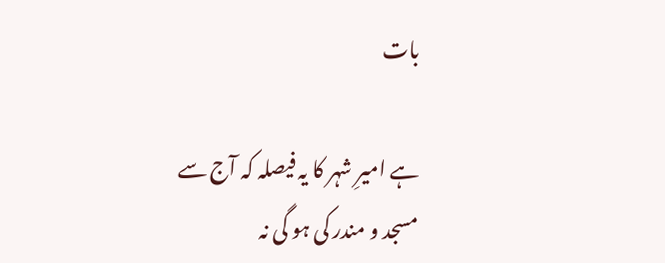بات

ہے امیرِ شہر کا یہ فیصلہ کہ آج سے
مسجد و مندر کی ہو گی نہ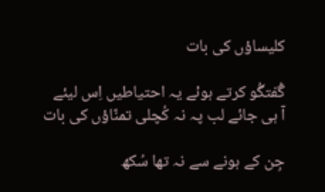کلیساؤں کی بات

گُفتگُو کرتے ہوئے یہ احتیاطیں اِس لیئے
آ ہی جائے لب پہ نہ کُچلی تمنّاؤں کی بات

جِن کے ہونے سے نہ تھا سُکھ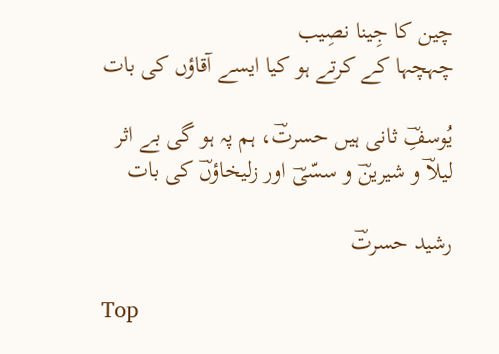چین کا جِینا نصِیب
چہچہا کے کرتے ہو کیا ایسے آقاؤں کی بات

یُوسفِؔ ثانی ہیں حسرتؔ، ہم پہ ہو گی بے اثر
لیلاؔ و شیرینؔ و سسّیؔ اور زلیخاؤںؔ کی بات

رشید حسرتؔ

Top